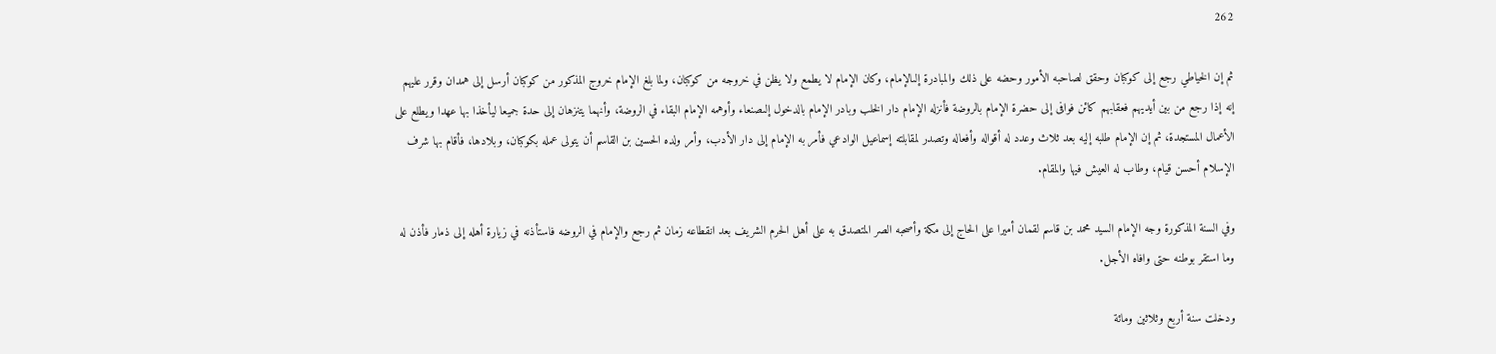262

ثم إن الخياطي رجع إلى كوكبان وحقق لصاحبه الأمور وحضه على ذلك والمبادرة إلىالإمام، وكان الإمام لا يطمع ولا يظن في خروجه من كوكبان، ولما بلغ الإمام خروج المذكور من كوكبان أرسل إلى همدان وقرر عليهم إنه إذا رجع من بين أيديهم فعقابهم كائن فوافى إلى حضرة الإمام بالروضة فأنزله الإمام دار الخلب وبادر الإمام بالدخول إلىصنعاء وأوهمه الإمام البقاء في الروضة، وأنهما يتنزهان إلى حدة جميعا ليأخذا بها عهدا ويطلع على الأعمال المستجدة، ثم إن الإمام طلبه إليه بعد ثلاث وعدد له أقواله وأفعاله وتصدر لمقابلته إسماعيل الوادعي فأمر به الإمام إلى دار الأدب، وأمر ولده الحسين بن القاسم أن يتولى عمله بكوكبان، وبلادها، فأقام بها شرف الإسلام أحسن قيام، وطاب له العيش فيها والمقام.

وفي السنة المذكورة وجه الإمام السيد محمد بن قاسم لقمان أميرا على الحاج إلى مكة وأصحبه الصر المتصدق به على أهل الحرم الشريف بعد انقطاعه زمان ثم رجع والإمام في الروضه فاستأذنه في زيارة أهله إلى ذمار فأذن له وما استقر بوطنه حتى وافاه الأجل.

ودخلت سنة أربع وثلاثين ومائة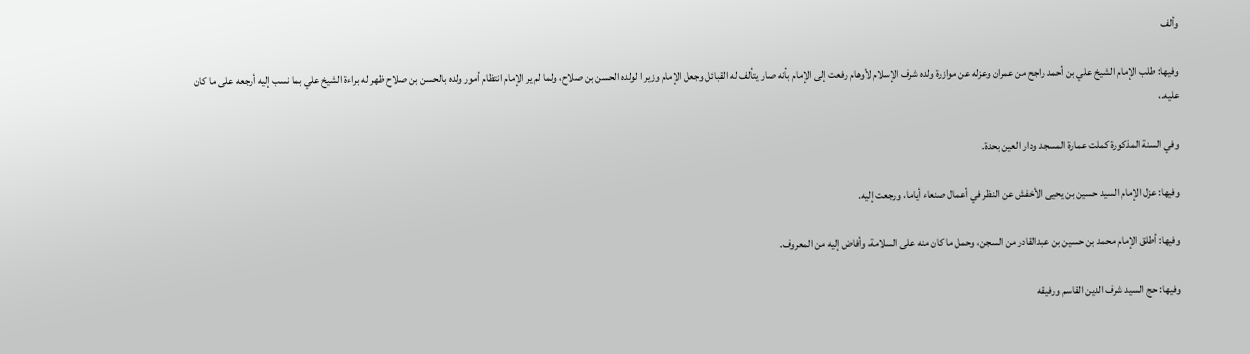وألف

وفيها: طلب الإمام الشيخ علي بن أحمد راجح من عمران وعزله عن موازرة ولده شرف الإسلام لأوهام رفعت إلى الإمام بأنه صار يتألف له القبائل وجعل الإمام وزير ا لولده الحسن بن صلاح، ولما لم ير الإمام انتظام أمور ولده بالحسن بن صلاح ظهر له براءة الشيخ علي بما نسب إليه أرجعه على ما كان عليه.،

وفي السنة المذكورة كملت عمارة المسجد ودار العين بحدة.

وفيها: عزل الإمام السيد حسين بن يحيى الأخفش عن النظر في أعمال صنعاء أياما، ورجعت إليه.

وفيها: أطلق الإمام محمد بن حسين بن عبدالقادر من السجن، وحمل ما كان منه على السلامة، وأفاض إليه من المعروف.

وفيها: حج السيد شرف الدين القاسم ورفيقه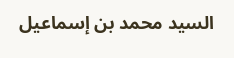السيد محمد بن إسماعيل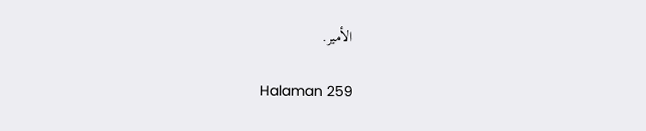الأمير.

Halaman 259